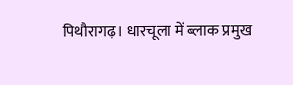पिथौरागढ़। धारचूला में ब्लाक प्रमुख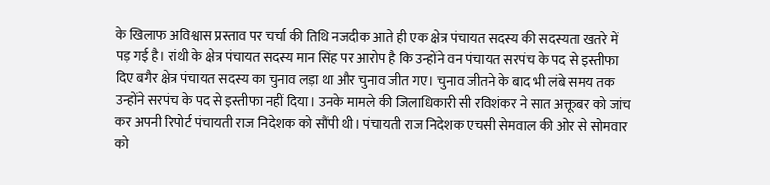के खिलाफ अविश्वास प्रस्ताव पर चर्चा की तिथि नजदीक आते ही एक क्षेत्र पंचायत सदस्य की सदस्यता खतरे में पड़ गई है। रांथी के क्षेत्र पंचायत सदस्य मान सिंह पर आरोप है कि उन्होंने वन पंचायत सरपंच के पद से इस्तीफा दिए बगैर क्षेत्र पंचायत सदस्य का चुनाव लड़ा था और चुनाव जीत गए। चुनाव जीतने के बाद भी लंबे समय तक उन्होंने सरपंच के पद से इस्तीफा नहीं दिया। उनके मामले की जिलाधिकारी सी रविशंकर ने सात अक्तूबर को जांच कर अपनी रिपोर्ट पंचायती राज निदेशक को सौंपी थी। पंचायती राज निदेशक एचसी सेमवाल की ओर से सोमवार को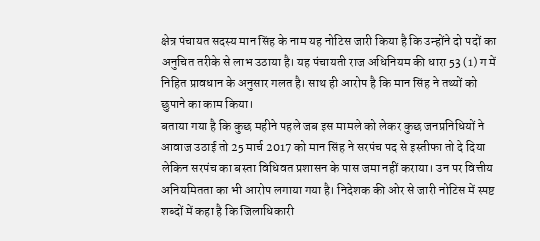क्षेत्र पंचायत सदस्य मान सिंह के नाम यह नोटिस जारी किया है कि उन्होंने दो पदों का अनुचित तरीके से लाभ उठाया है। यह पंचायती राज अधिनियम की धारा 53 (1) ग में निहित प्रावधान के अनुसार गलत है। साथ ही आरोप है कि मान सिंह ने तथ्यों को छुपाने का काम किया।
बताया गया है कि कुछ महीने पहले जब इस मामले को लेकर कुछ जनप्रनिधियों ने आवाज उठाई तो 25 मार्च 2017 को मान सिंह ने सरपंच पद से इस्तीफा तो दे दिया लेकिन सरपंच का बस्ता विधिवत प्रशासन के पास जमा नहीं कराया। उन पर वित्तीय अनियमितता का भी आरोप लगाया गया है। निदेशक की ओर से जारी नोटिस में स्पष्ट शब्दों में कहा है कि जिलाधिकारी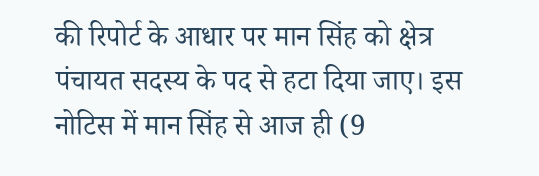की रिपोर्ट के आधार पर मान सिंह को क्षेत्र पंचायत सदस्य के पद से हटा दिया जाए। इस नोटिस में मान सिंह से आज ही (9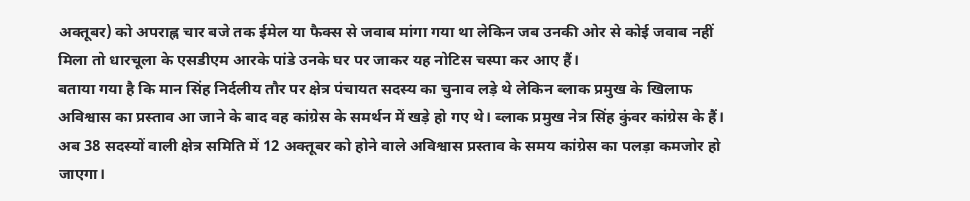अक्तूबर) को अपराह्न चार बजे तक ईमेल या फैक्स से जवाब मांगा गया था लेकिन जब उनकी ओर से कोई जवाब नहीं मिला तो धारचूला के एसडीएम आरके पांडे उनके घर पर जाकर यह नोटिस चस्पा कर आए हैं।
बताया गया है कि मान सिंह निर्दलीय तौर पर क्षेत्र पंचायत सदस्य का चुनाव लड़े थे लेकिन ब्लाक प्रमुख के खिलाफ अविश्वास का प्रस्ताव आ जाने के बाद वह कांग्रेस के समर्थन में खड़े हो गए थे। ब्लाक प्रमुख नेत्र सिंह कुंवर कांग्रेस के हैं। अब 38 सदस्यों वाली क्षेत्र समिति में 12 अक्तूबर को होने वाले अविश्वास प्रस्ताव के समय कांग्रेस का पलड़ा कमजोर हो जाएगा।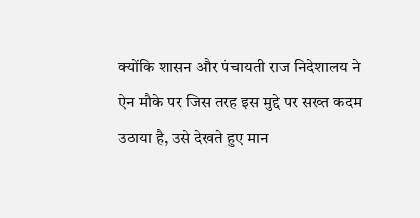क्योंकि शासन और पंचायती राज निदेशालय ने ऐन मौके पर जिस तरह इस मुद्दे पर सख्त कदम उठाया है, उसे देखते हुए मान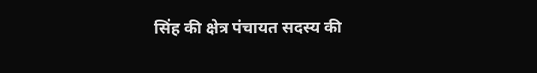सिंह की क्षेत्र पंचायत सदस्य की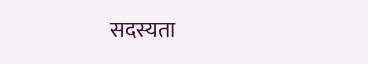सदस्यता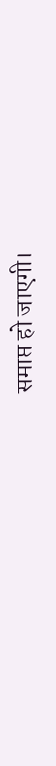समाप्त हो जाएगी।